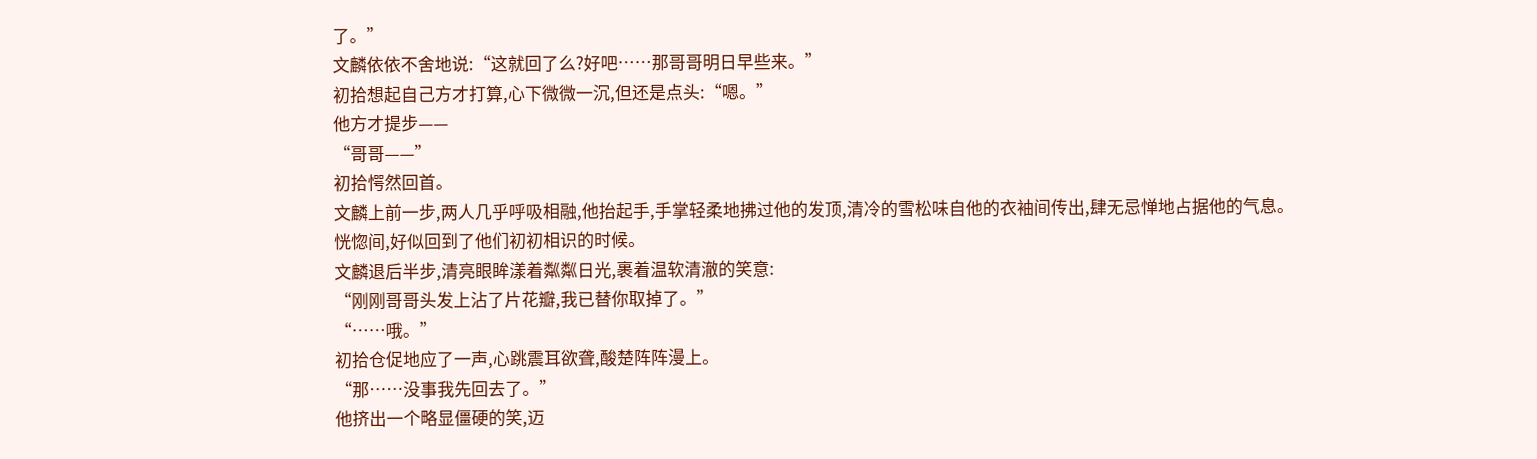了。”
文麟依依不舍地说:“这就回了么?好吧……那哥哥明日早些来。”
初拾想起自己方才打算,心下微微一沉,但还是点头:“嗯。”
他方才提步——
“哥哥——”
初拾愕然回首。
文麟上前一步,两人几乎呼吸相融,他抬起手,手掌轻柔地拂过他的发顶,清冷的雪松味自他的衣袖间传出,肆无忌惮地占据他的气息。
恍惚间,好似回到了他们初初相识的时候。
文麟退后半步,清亮眼眸漾着粼粼日光,裹着温软清澈的笑意:
“刚刚哥哥头发上沾了片花瓣,我已替你取掉了。”
“……哦。”
初拾仓促地应了一声,心跳震耳欲聋,酸楚阵阵漫上。
“那……没事我先回去了。”
他挤出一个略显僵硬的笑,迈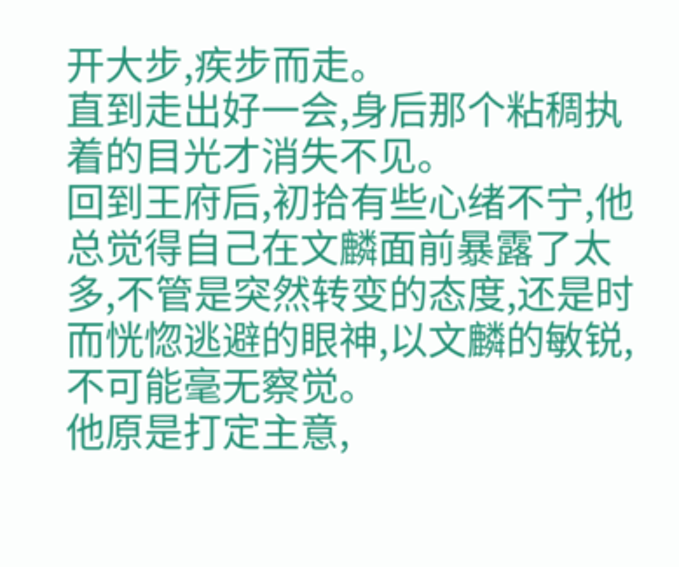开大步,疾步而走。
直到走出好一会,身后那个粘稠执着的目光才消失不见。
回到王府后,初拾有些心绪不宁,他总觉得自己在文麟面前暴露了太多,不管是突然转变的态度,还是时而恍惚逃避的眼神,以文麟的敏锐,不可能毫无察觉。
他原是打定主意,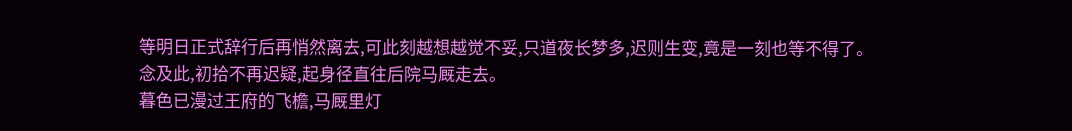等明日正式辞行后再悄然离去,可此刻越想越觉不妥,只道夜长梦多,迟则生变,竟是一刻也等不得了。
念及此,初拾不再迟疑,起身径直往后院马厩走去。
暮色已漫过王府的飞檐,马厩里灯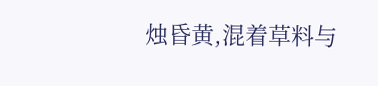烛昏黄,混着草料与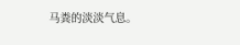马粪的淡淡气息。